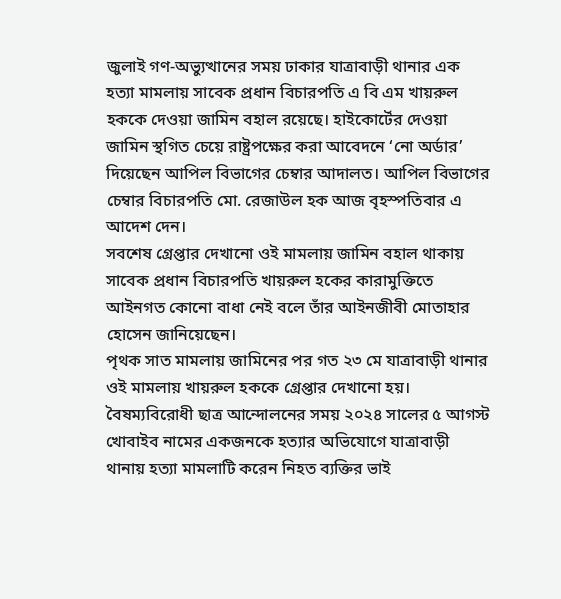জুলাই গণ-অভ্যুত্থানের সময় ঢাকার যাত্রাবাড়ী থানার এক হত্যা মামলায় সাবেক প্রধান বিচারপতি এ বি এম খায়রুল হককে দেওয়া জামিন বহাল রয়েছে। হাইকোর্টের দেওয়া জামিন স্থগিত চেয়ে রাষ্ট্রপক্ষের করা আবেদনে ‘নো অর্ডার’ দিয়েছেন আপিল বিভাগের চেম্বার আদালত। আপিল বিভাগের চেম্বার বিচারপতি মো. রেজাউল হক আজ বৃহস্পতিবার এ আদেশ দেন।
সবশেষ গ্রেপ্তার দেখানো ওই মামলায় জামিন বহাল থাকায় সাবেক প্রধান বিচারপতি খায়রুল হকের কারামুক্তিতে আইনগত কোনো বাধা নেই বলে তাঁর আইনজীবী মোতাহার হোসেন জানিয়েছেন।
পৃথক সাত মামলায় জামিনের পর গত ২৩ মে যাত্রাবাড়ী থানার ওই মামলায় খায়রুল হককে গ্রেপ্তার দেখানো হয়। বৈষম্যবিরোধী ছাত্র আন্দোলনের সময় ২০২৪ সালের ৫ আগস্ট খোবাইব নামের একজনকে হত্যার অভিযোগে যাত্রাবাড়ী থানায় হত্যা মামলাটি করেন নিহত ব্যক্তির ভাই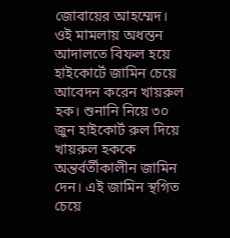জোবায়ের আহম্মেদ।
ওই মামলায় অধস্তন আদালতে বিফল হয়ে হাইকোর্টে জামিন চেয়ে আবেদন করেন খায়রুল হক। শুনানি নিয়ে ৩০ জুন হাইকোর্ট রুল দিয়ে খায়রুল হককে অন্তর্বর্তীকালীন জামিন দেন। এই জামিন স্থগিত চেয়ে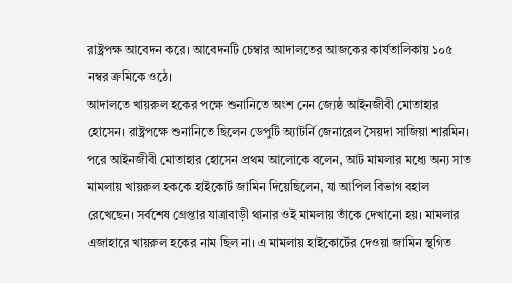রাষ্ট্রপক্ষ আবেদন করে। আবেদনটি চেম্বার আদালতের আজকের কার্যতালিকায় ১০৫ নম্বর ক্রমিকে ওঠে।
আদালতে খায়রুল হকের পক্ষে শুনানিতে অংশ নেন জ্যেষ্ঠ আইনজীবী মোতাহার হোসেন। রাষ্ট্রপক্ষে শুনানিতে ছিলেন ডেপুটি অ্যাটর্নি জেনারেল সৈয়দা সাজিয়া শারমিন।
পরে আইনজীবী মোতাহার হোসেন প্রথম আলোকে বলেন, আট মামলার মধ্যে অন্য সাত মামলায় খায়রুল হককে হাইকোর্ট জামিন দিয়েছিলেন, যা আপিল বিভাগ বহাল রেখেছেন। সর্বশেষ গ্রেপ্তার যাত্রাবাড়ী থানার ওই মামলায় তাঁকে দেখানো হয়। মামলার এজাহারে খায়রুল হকের নাম ছিল না। এ মামলায় হাইকোর্টের দেওয়া জামিন স্থগিত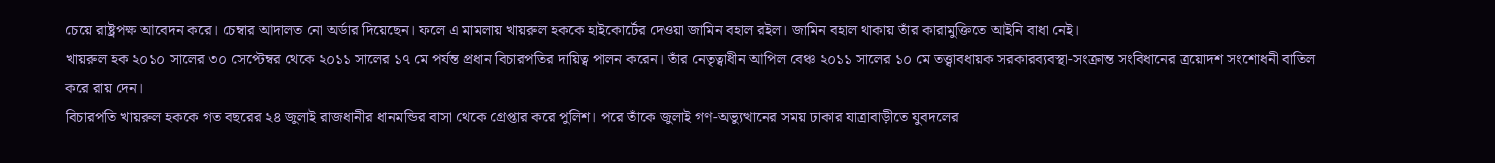চেয়ে রাষ্ট্রপক্ষ আবেদন করে। চেম্বার আদালত নো অর্ডার দিয়েছেন। ফলে এ মামলায় খায়রুল হককে হাইকোর্টের দেওয়া জামিন বহাল রইল। জামিন বহাল থাকায় তাঁর কারামুক্তিতে আইনি বাধা নেই।
খায়রুল হক ২০১০ সালের ৩০ সেপ্টেম্বর থেকে ২০১১ সালের ১৭ মে পর্যন্ত প্রধান বিচারপতির দায়িত্ব পালন করেন। তাঁর নেতৃত্বাধীন আপিল বেঞ্চ ২০১১ সালের ১০ মে তত্ত্বাবধায়ক সরকারব্যবস্থা-সংক্রান্ত সংবিধানের ত্রয়োদশ সংশোধনী বাতিল করে রায় দেন।
বিচারপতি খায়রুল হককে গত বছরের ২৪ জুলাই রাজধানীর ধানমন্ডির বাসা থেকে গ্রেপ্তার করে পুলিশ। পরে তাঁকে জুলাই গণ-অভ্যুত্থানের সময় ঢাকার যাত্রাবাড়ীতে যুবদলের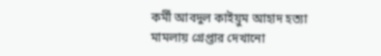কর্মী আবদুল কাইয়ুম আহাদ হত্যা মামলায় গ্রেপ্তার দেখানো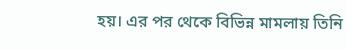হয়। এর পর থেকে বিভিন্ন মামলায় তিনি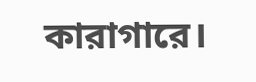কারাগারে।